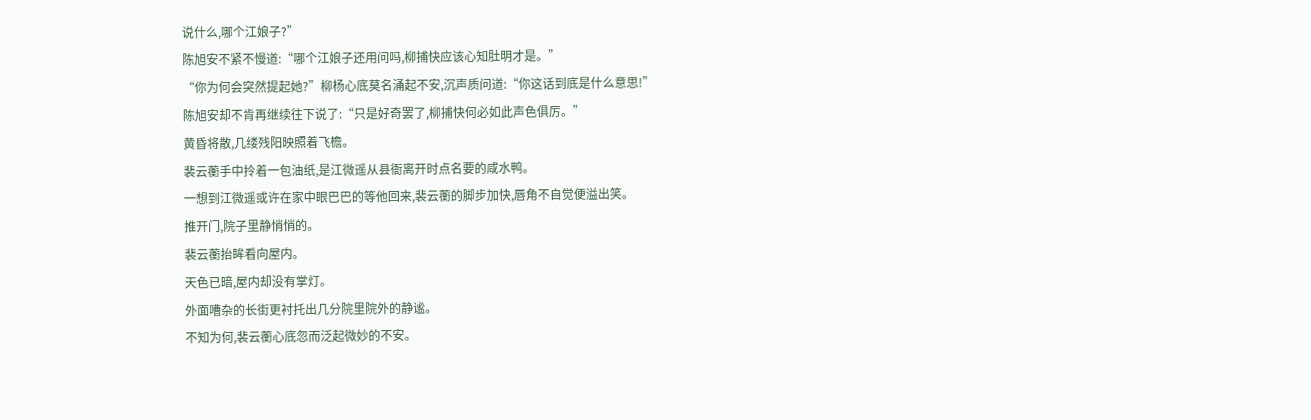说什么,哪个江娘子?”
陈旭安不紧不慢道:“哪个江娘子还用问吗,柳捕快应该心知肚明才是。”
“你为何会突然提起她?”柳杨心底莫名涌起不安,沉声质问道:“你这话到底是什么意思!”
陈旭安却不肯再继续往下说了:“只是好奇罢了,柳捕快何必如此声色俱厉。”
黄昏将散,几缕残阳映照着飞檐。
裴云蘅手中拎着一包油纸,是江微遥从县衙离开时点名要的咸水鸭。
一想到江微遥或许在家中眼巴巴的等他回来,裴云蘅的脚步加快,唇角不自觉便溢出笑。
推开门,院子里静悄悄的。
裴云蘅抬眸看向屋内。
天色已暗,屋内却没有掌灯。
外面嘈杂的长街更衬托出几分院里院外的静谧。
不知为何,裴云蘅心底忽而泛起微妙的不安。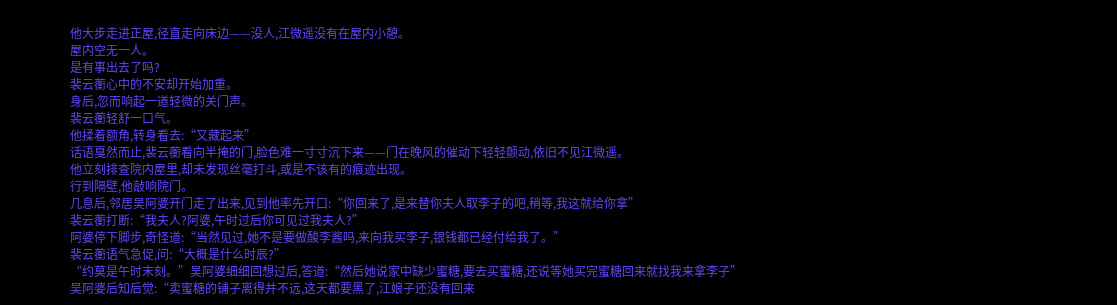他大步走进正屋,径直走向床边——没人,江微遥没有在屋内小憩。
屋内空无一人。
是有事出去了吗?
裴云蘅心中的不安却开始加重。
身后,忽而响起一道轻微的关门声。
裴云蘅轻舒一口气。
他揉着额角,转身看去:“又藏起来”
话语戛然而止,裴云蘅看向半掩的门,脸色难一寸寸沉下来——门在晚风的催动下轻轻颤动,依旧不见江微遥。
他立刻排查院内屋里,却未发现丝毫打斗,或是不该有的痕迹出现。
行到隔壁,他敲响院门。
几息后,邻居吴阿婆开门走了出来,见到他率先开口:“你回来了,是来替你夫人取李子的吧,稍等,我这就给你拿”
裴云蘅打断:“我夫人?阿婆,午时过后你可见过我夫人?”
阿婆停下脚步,奇怪道:“当然见过,她不是要做酸李酱吗,来向我买李子,银钱都已经付给我了。”
裴云蘅语气急促,问:“大概是什么时辰?”
“约莫是午时末刻。”吴阿婆细细回想过后,答道:“然后她说家中缺少蜜糖,要去买蜜糖,还说等她买完蜜糖回来就找我来拿李子”
吴阿婆后知后觉:“卖蜜糖的铺子离得并不远,这天都要黑了,江娘子还没有回来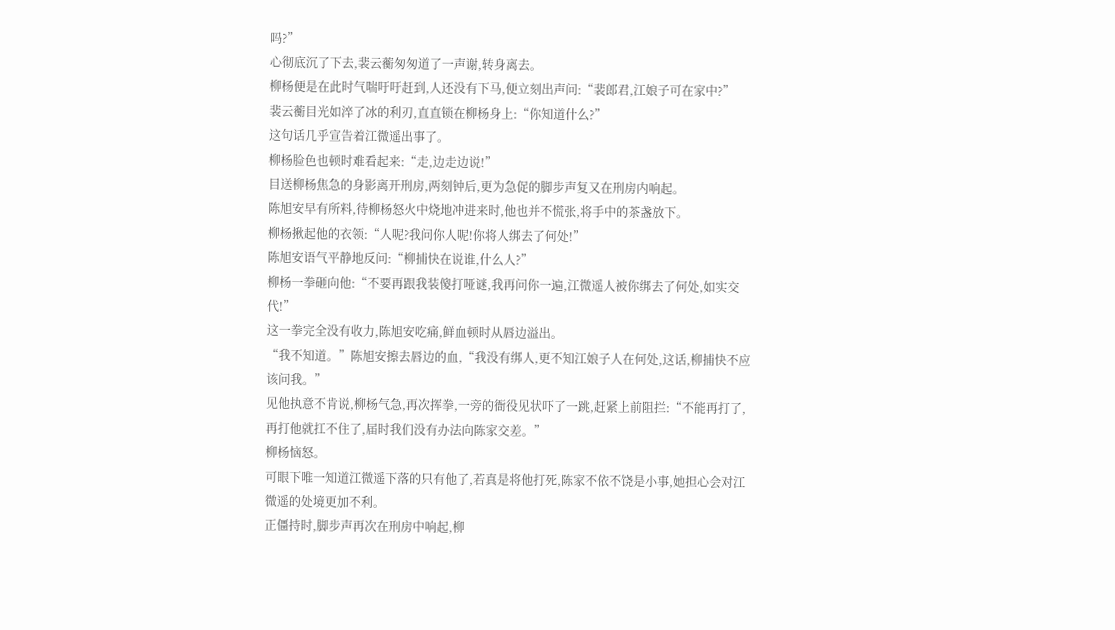吗?”
心彻底沉了下去,裴云蘅匆匆道了一声谢,转身离去。
柳杨便是在此时气喘吁吁赶到,人还没有下马,便立刻出声问:“裴郎君,江娘子可在家中?”
裴云蘅目光如淬了冰的利刃,直直锁在柳杨身上:“你知道什么?”
这句话几乎宣告着江微遥出事了。
柳杨脸色也顿时难看起来:“走,边走边说!”
目送柳杨焦急的身影离开刑房,两刻钟后,更为急促的脚步声复又在刑房内响起。
陈旭安早有所料,待柳杨怒火中烧地冲进来时,他也并不慌张,将手中的茶盏放下。
柳杨揪起他的衣领:“人呢?我问你人呢!你将人绑去了何处!”
陈旭安语气平静地反问:“柳捕快在说谁,什么人?”
柳杨一拳砸向他:“不要再跟我装傻打哑谜,我再问你一遍,江微遥人被你绑去了何处,如实交代!”
这一拳完全没有收力,陈旭安吃痛,鲜血顿时从唇边溢出。
“我不知道。”陈旭安擦去唇边的血,“我没有绑人,更不知江娘子人在何处,这话,柳捕快不应该问我。”
见他执意不肯说,柳杨气急,再次挥拳,一旁的衙役见状吓了一跳,赶紧上前阻拦:“不能再打了,再打他就扛不住了,届时我们没有办法向陈家交差。”
柳杨恼怒。
可眼下唯一知道江微遥下落的只有他了,若真是将他打死,陈家不依不饶是小事,她担心会对江微遥的处境更加不利。
正僵持时,脚步声再次在刑房中响起,柳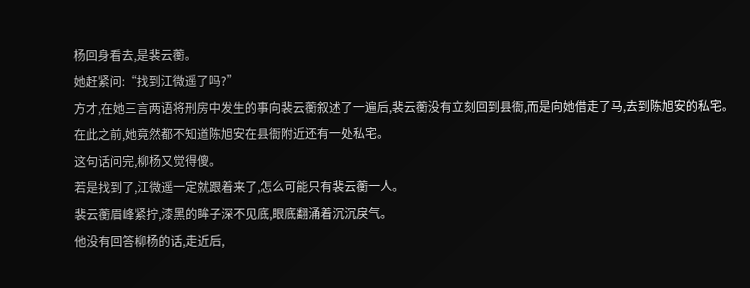杨回身看去,是裴云蘅。
她赶紧问:“找到江微遥了吗?”
方才,在她三言两语将刑房中发生的事向裴云蘅叙述了一遍后,裴云蘅没有立刻回到县衙,而是向她借走了马,去到陈旭安的私宅。
在此之前,她竟然都不知道陈旭安在县衙附近还有一处私宅。
这句话问完,柳杨又觉得傻。
若是找到了,江微遥一定就跟着来了,怎么可能只有裴云蘅一人。
裴云蘅眉峰紧拧,漆黑的眸子深不见底,眼底翻涌着沉沉戾气。
他没有回答柳杨的话,走近后,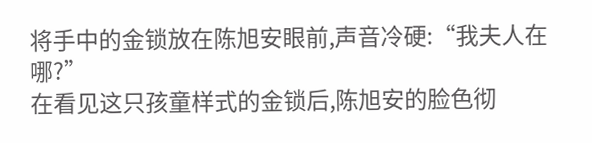将手中的金锁放在陈旭安眼前,声音冷硬:“我夫人在哪?”
在看见这只孩童样式的金锁后,陈旭安的脸色彻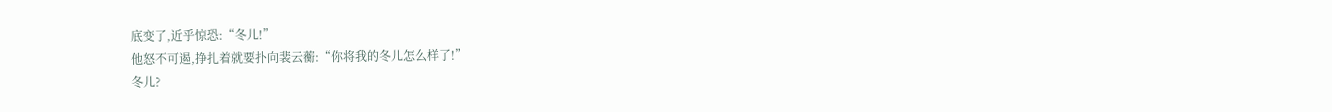底变了,近乎惊恐:“冬儿!”
他怒不可遏,挣扎着就要扑向裴云蘅:“你将我的冬儿怎么样了!”
冬儿?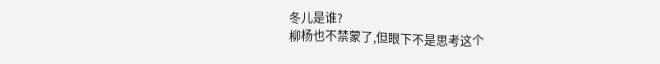冬儿是谁?
柳杨也不禁蒙了,但眼下不是思考这个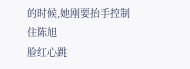的时候,她刚要抬手控制住陈旭
脸红心跳